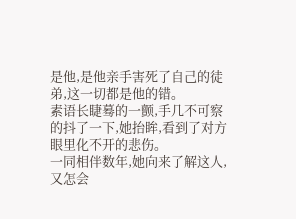是他,是他亲手害死了自己的徒弟,这一切都是他的错。
素语长睫蓦的一颤,手几不可察的抖了一下,她抬眸,看到了对方眼里化不开的悲伤。
一同相伴数年,她向来了解这人,又怎会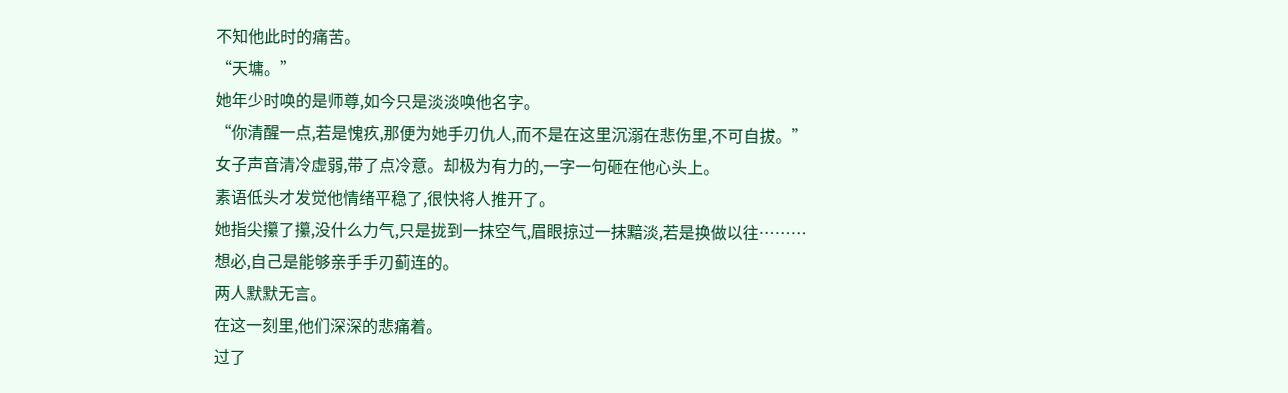不知他此时的痛苦。
“天墉。”
她年少时唤的是师尊,如今只是淡淡唤他名字。
“你清醒一点,若是愧疚,那便为她手刃仇人,而不是在这里沉溺在悲伤里,不可自拔。”
女子声音清冷虚弱,带了点冷意。却极为有力的,一字一句砸在他心头上。
素语低头才发觉他情绪平稳了,很快将人推开了。
她指尖攥了攥,没什么力气,只是拢到一抹空气,眉眼掠过一抹黯淡,若是换做以往………
想必,自己是能够亲手手刃蓟连的。
两人默默无言。
在这一刻里,他们深深的悲痛着。
过了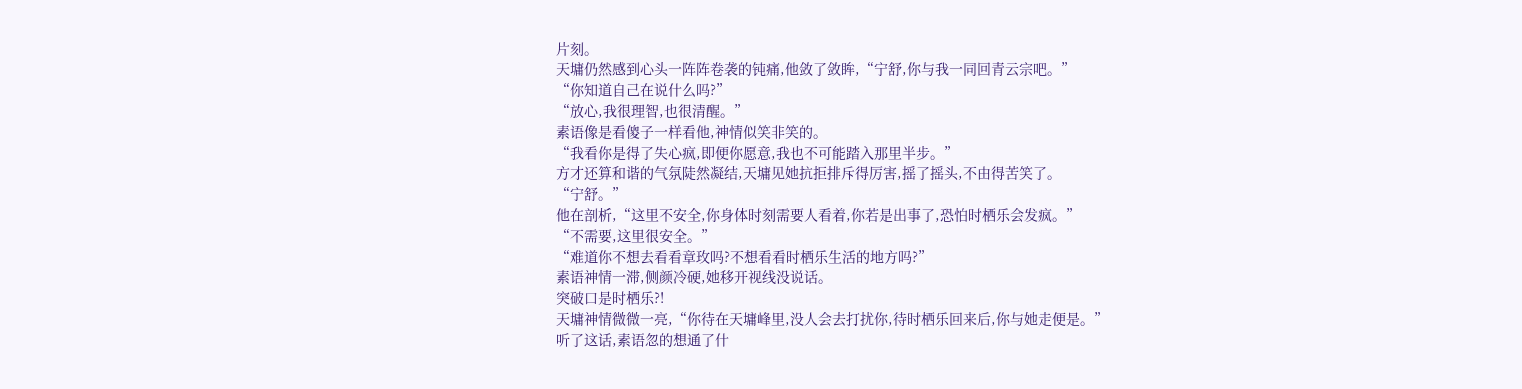片刻。
天墉仍然感到心头一阵阵卷袭的钝痛,他敛了敛眸,“宁舒,你与我一同回青云宗吧。”
“你知道自己在说什么吗?”
“放心,我很理智,也很清醒。”
素语像是看傻子一样看他,神情似笑非笑的。
“我看你是得了失心疯,即便你愿意,我也不可能踏入那里半步。”
方才还算和谐的气氛陡然凝结,天墉见她抗拒排斥得厉害,摇了摇头,不由得苦笑了。
“宁舒。”
他在剖析,“这里不安全,你身体时刻需要人看着,你若是出事了,恐怕时栖乐会发疯。”
“不需要,这里很安全。”
“难道你不想去看看章玫吗?不想看看时栖乐生活的地方吗?”
素语神情一滞,侧颜冷硬,她移开视线没说话。
突破口是时栖乐?!
天墉神情微微一亮,“你待在天墉峰里,没人会去打扰你,待时栖乐回来后,你与她走便是。”
听了这话,素语忽的想通了什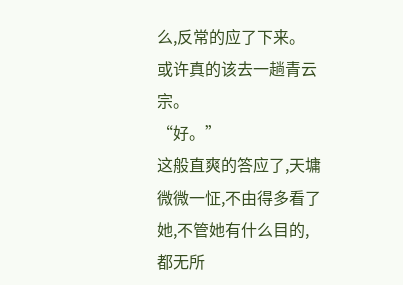么,反常的应了下来。
或许真的该去一趟青云宗。
“好。”
这般直爽的答应了,天墉微微一怔,不由得多看了她,不管她有什么目的,都无所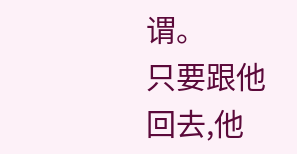谓。
只要跟他回去,他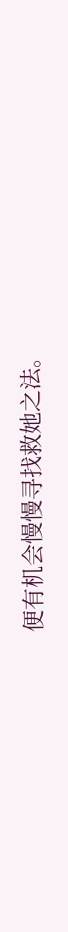便有机会慢慢寻找救她之法。